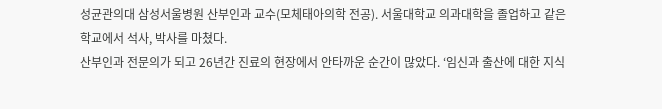성균관의대 삼성서울병원 산부인과 교수(모체태아의학 전공). 서울대학교 의과대학을 졸업하고 같은 학교에서 석사, 박사를 마쳤다.
산부인과 전문의가 되고 26년간 진료의 현장에서 안타까운 순간이 많았다. ‘임신과 출산에 대한 지식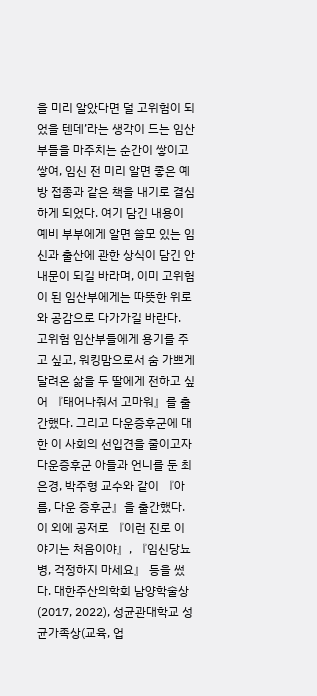을 미리 알았다면 덜 고위험이 되었을 텐데’라는 생각이 드는 임산부들을 마주치는 순간이 쌓이고 쌓여, 임신 전 미리 알면 좋은 예방 접종과 같은 책을 내기로 결심하게 되었다. 여기 담긴 내용이 예비 부부에게 알면 쓸모 있는 임신과 출산에 관한 상식이 담긴 안내문이 되길 바라며, 이미 고위험이 된 임산부에게는 따뜻한 위로와 공감으로 다가가길 바란다.
고위험 임산부들에게 용기를 주고 싶고, 워킹맘으로서 숨 가쁘게 달려온 삶을 두 딸에게 전하고 싶어 『태어나줘서 고마워』를 출간했다. 그리고 다운증후군에 대한 이 사회의 선입견을 줄이고자 다운증후군 아들과 언니를 둔 최은경, 박주형 교수와 같이 『아름, 다운 증후군』을 출간했다. 이 외에 공저로 『이런 진로 이야기는 처음이야』, 『임신당뇨병, 걱정하지 마세요』 등을 썼다. 대한주산의학회 남양학술상(2017, 2022), 성균관대학교 성균가족상(교육, 업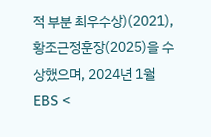적 부분 최우수상)(2021), 황조근정훈장(2025)을 수상했으며, 2024년 1월 EBS <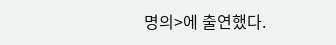명의>에 출연했다.